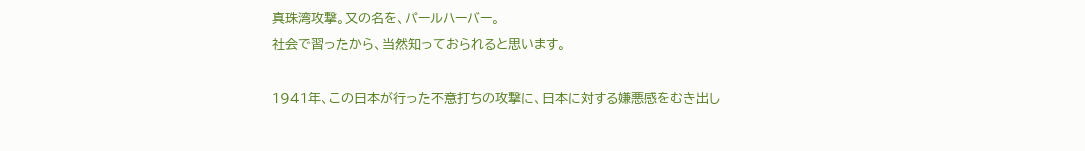真珠湾攻撃。又の名を、パールハーバー。
社会で習ったから、当然知っておられると思います。

1941年、この日本が行った不意打ちの攻撃に、日本に対する嫌悪感をむき出し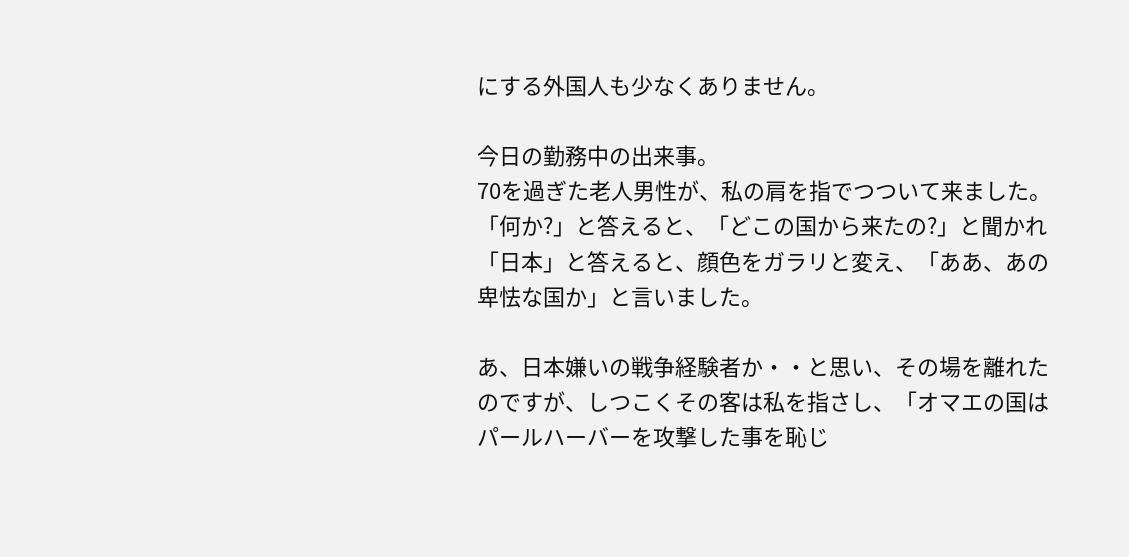にする外国人も少なくありません。

今日の勤務中の出来事。
70を過ぎた老人男性が、私の肩を指でつついて来ました。
「何か?」と答えると、「どこの国から来たの?」と聞かれ「日本」と答えると、顔色をガラリと変え、「ああ、あの卑怯な国か」と言いました。

あ、日本嫌いの戦争経験者か・・と思い、その場を離れたのですが、しつこくその客は私を指さし、「オマエの国はパールハーバーを攻撃した事を恥じ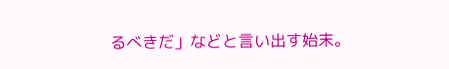るべきだ」などと言い出す始末。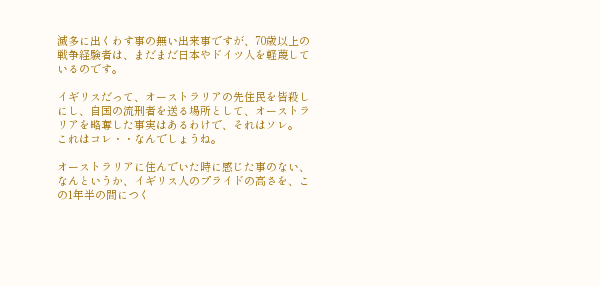滅多に出くわす事の無い出来事ですが、70歳以上の戦争経験者は、まだまだ日本やドイツ人を軽蔑しているのです。

イギリスだって、オーストラリアの先住民を皆殺しにし、自国の流刑者を送る場所として、オーストラリアを略奪した事実はあるわけで、それはソレ。
これはコレ・・なんでしょうね。

オーストラリアに住んでいた時に感じた事のない、なんというか、イギリス人のプライドの高さを、この1年半の間につく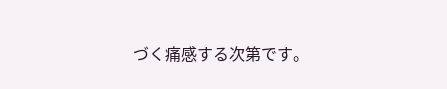づく痛感する次第です。